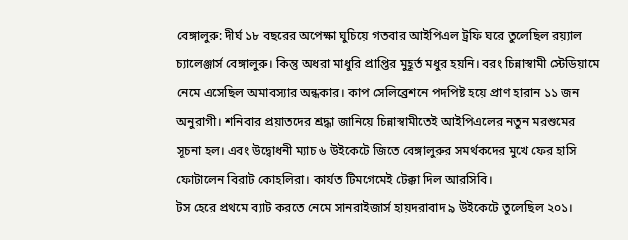বেঙ্গালুরু: দীর্ঘ ১৮ বছরের অপেক্ষা ঘুচিয়ে গতবার আইপিএল ট্রফি ঘরে তুলেছিল রয়্যাল চ্যালেঞ্জার্স বেঙ্গালুরু। কিন্তু অধরা মাধুরি প্রাপ্তির মুহূর্ত মধুর হয়নি। বরং চিন্নাস্বামী স্টেডিয়ামে নেমে এসেছিল অমাবস্যার অন্ধকার। কাপ সেলিব্রেশনে পদপিষ্ট হয়ে প্রাণ হারান ১১ জন অনুরাগী। শনিবার প্রয়াতদের শ্রদ্ধা জানিয়ে চিন্নাস্বামীতেই আইপিএলের নতুন মরশুমের সূচনা হল। এবং উদ্বোধনী ম্যাচ ৬ উইকেটে জিতে বেঙ্গালুরুর সমর্থকদের মুখে ফের হাসি ফোটালেন বিরাট কোহলিরা। কার্যত টিমগেমেই টেক্কা দিল আরসিবি।
টস হেরে প্রথমে ব্যাট করতে নেমে সানরাইজার্স হায়দরাবাদ ৯ উইকেটে তুলেছিল ২০১।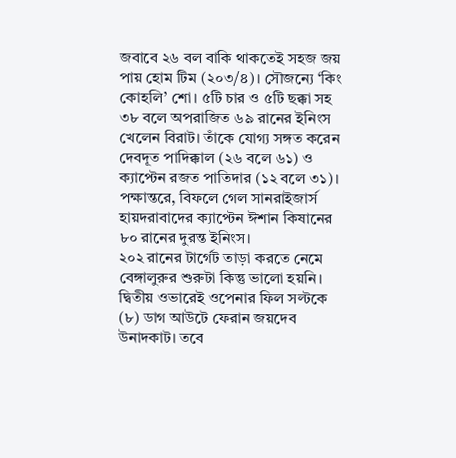জবাবে ২৬ বল বাকি থাকতেই সহজ জয় পায় হোম টিম (২০৩/৪)। সৌজন্যে ‘কিং কোহলি’ শো। ৫টি চার ও ৫টি ছক্কা সহ ৩৮ বলে অপরাজিত ৬৯ রানের ইনিংস খেলেন বিরাট। তাঁকে যোগ্য সঙ্গত করেন দেবদূত পাদিক্কাল (২৬ বলে ৬১) ও ক্যাপ্টেন রজত পাতিদার (১২ বলে ৩১)। পক্ষান্তরে, বিফলে গেল সানরাইজার্স হায়দরাবাদের ক্যাপ্টেন ঈশান কিষানের ৮০ রানের দুরন্ত ইনিংস।
২০২ রানের টার্গেট তাড়া করতে নেমে বেঙ্গালুরুর শুরুটা কিন্তু ভালো হয়নি। দ্বিতীয় ওভারেই ওপেনার ফিল সল্টকে (৮) ডাগ আউটে ফেরান জয়দেব উনাদকাট। তবে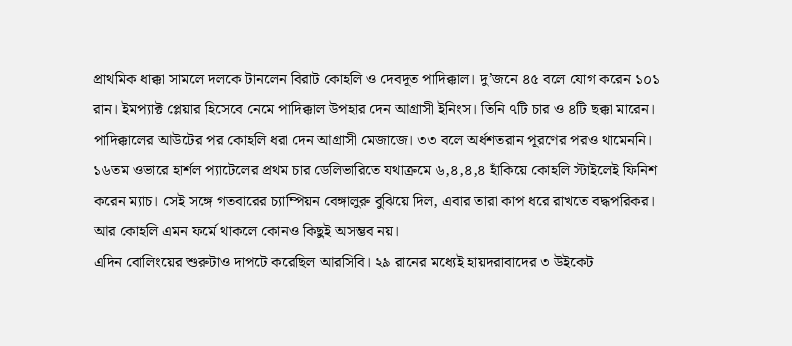প্রাথমিক ধাক্কা সামলে দলকে টানলেন বিরাট কোহলি ও দেবদূত পাদিক্কাল। দু’জনে ৪৫ বলে যোগ করেন ১০১ রান। ইমপ্যাক্ট প্লেয়ার হিসেবে নেমে পাদিক্কাল উপহার দেন আগ্রাসী ইনিংস। তিনি ৭টি চার ও ৪টি ছক্কা মারেন। পাদিক্কালের আউটের পর কোহলি ধরা দেন আগ্রাসী মেজাজে। ৩৩ বলে অর্ধশতরান পূরণের পরও থামেননি। ১৬তম ওভারে হার্শল প্যাটেলের প্রথম চার ডেলিভারিতে যথাক্রমে ৬,৪,৪,৪ হাঁকিয়ে কোহলি স্টাইলেই ফিনিশ করেন ম্যাচ। সেই সঙ্গে গতবারের চ্যাম্পিয়ন বেঙ্গালুরু বুঝিয়ে দিল, এবার তারা কাপ ধরে রাখতে বদ্ধপরিকর। আর কোহলি এমন ফর্মে থাকলে কোনও কিছুই অসম্ভব নয়।
এদিন বোলিংয়ের শুরুটাও দাপটে করেছিল আরসিবি। ২৯ রানের মধ্যেই হায়দরাবাদের ৩ উইকেট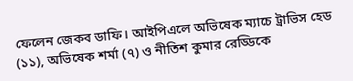ফেলেন জেকব ডাফি। আইপিএলে অভিষেক ম্যাচে ট্রাভিস হেড (১১), অভিষেক শর্মা (৭) ও নীতিশ কুমার রেড্ডিকে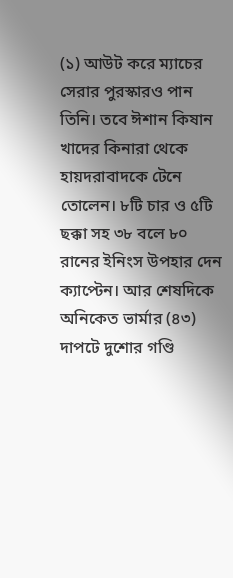(১) আউট করে ম্যাচের সেরার পুরস্কারও পান তিনি। তবে ঈশান কিষান খাদের কিনারা থেকে হায়দরাবাদকে টেনে তোলেন। ৮টি চার ও ৫টি ছক্কা সহ ৩৮ বলে ৮০ রানের ইনিংস উপহার দেন ক্যাপ্টেন। আর শেষদিকে অনিকেত ভার্মার (৪৩) দাপটে দুশোর গণ্ডি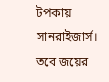টপকায় সানরাইজার্স। তবে জয়ের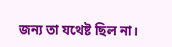জন্য তা যথেষ্ট ছিল না।